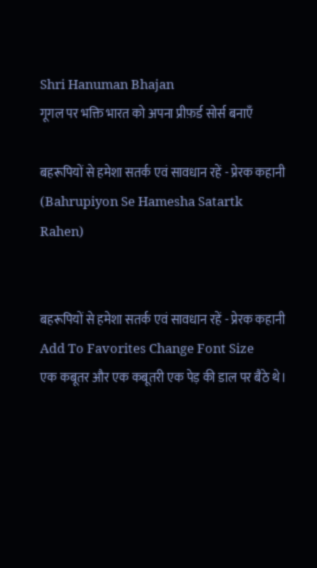Shri Hanuman Bhajan
गूगल पर भक्ति भारत को अपना प्रीफ़र्ड सोर्स बनाएँ

बहरूपियों से हमेशा सतर्क एवं सावधान रहें - प्रेरक कहानी (Bahrupiyon Se Hamesha Satartk Rahen)


बहरूपियों से हमेशा सतर्क एवं सावधान रहें - प्रेरक कहानी
Add To Favorites Change Font Size
एक कबूतर और एक कबूतरी एक पेड़ की डाल पर बैठे थे।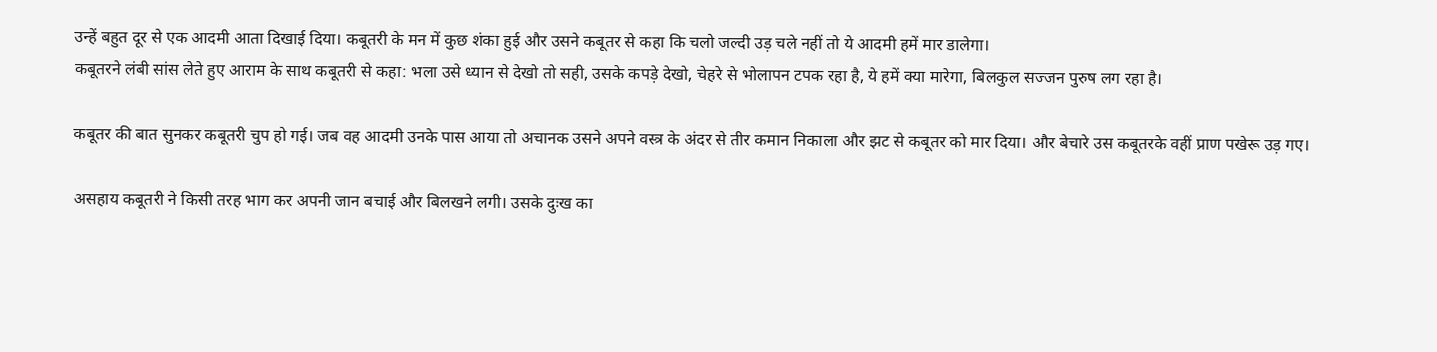उन्हें बहुत दूर से एक आदमी आता दिखाई दिया। कबूतरी के मन में कुछ शंका हुई और उसने कबूतर से कहा कि चलो जल्दी उड़ चले नहीं तो ये आदमी हमें मार डालेगा।
कबूतरने लंबी सांस लेते हुए आराम के साथ कबूतरी से कहा: भला उसे ध्यान से देखो तो सही, उसके कपड़े देखो, चेहरे से भोलापन टपक रहा है, ये हमें क्या मारेगा, बिलकुल सज्जन पुरुष लग रहा है।

कबूतर की बात सुनकर कबूतरी चुप हो गई। जब वह आदमी उनके पास आया तो अचानक उसने अपने वस्त्र के अंदर से तीर कमान निकाला और झट से कबूतर को मार दिया। और बेचारे उस कबूतरके वहीं प्राण पखेरू उड़ गए।

असहाय कबूतरी ने किसी तरह भाग कर अपनी जान बचाई और बिलखने लगी। उसके दुःख का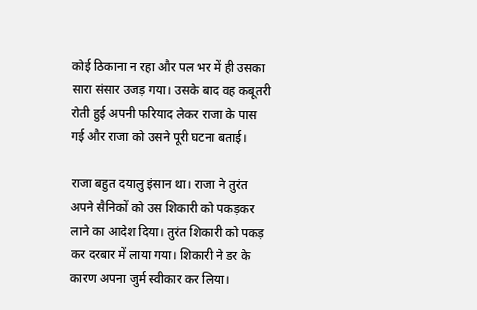कोई ठिकाना न रहा और पल भर में ही उसका सारा संसार उजड़ गया। उसके बाद वह कबूतरी रोती हुई अपनी फरियाद लेकर राजा के पास गई और राजा को उसने पूरी घटना बताई।

राजा बहुत दयालु इंसान था। राजा ने तुरंत अपने सैनिकों को उस शिकारी को पकड़कर लाने का आदेश दिया। तुरंत शिकारी को पकड़ कर दरबार में लाया गया। शिकारी ने डर के कारण अपना जुर्म स्वीकार कर लिया।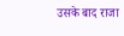उसके बाद राजा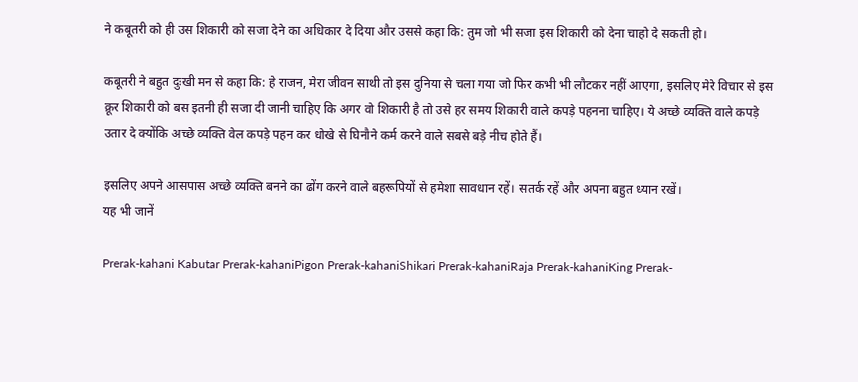ने कबूतरी को ही उस शिकारी को सजा देने का अधिकार दे दिया और उससे कहा कि: तुम जो भी सजा इस शिकारी को देना चाहो दे सकती हो।

कबूतरी ने बहुत दुःखी मन से कहा कि: हे राजन, मेरा जीवन साथी तो इस दुनिया से चला गया जो फिर कभी भी लौटकर नहीं आएगा, इसलिए मेरे विचार से इस क्रूर शिकारी को बस इतनी ही सजा दी जानी चाहिए कि अगर वो शिकारी है तो उसे हर समय शिकारी वाले कपड़े पहनना चाहिए। ये अच्छे व्यक्ति वाले कपड़े उतार दे क्योंकि अच्छे व्यक्ति वेल कपड़े पहन कर धोखे से घिनौने कर्म करने वाले सबसे बड़े नीच होते हैं।

इसलिए अपने आसपास अच्छे व्यक्ति बनने का ढोंग करने वाले बहरूपियों से हमेशा सावधान रहें। सतर्क रहें और अपना बहुत ध्यान रखें।
यह भी जानें

Prerak-kahani Kabutar Prerak-kahaniPigon Prerak-kahaniShikari Prerak-kahaniRaja Prerak-kahaniKing Prerak-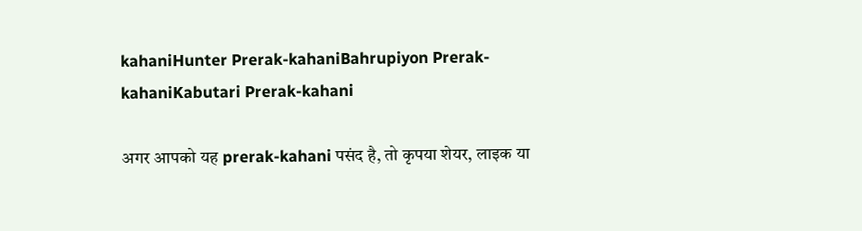kahaniHunter Prerak-kahaniBahrupiyon Prerak-kahaniKabutari Prerak-kahani

अगर आपको यह prerak-kahani पसंद है, तो कृपया शेयर, लाइक या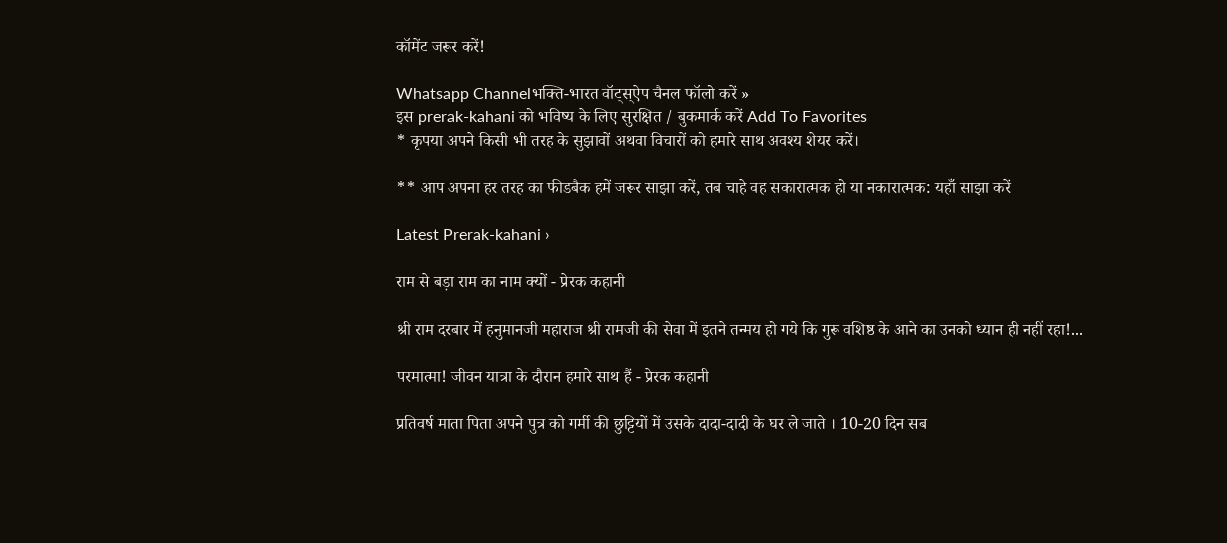कॉमेंट जरूर करें!

Whatsapp Channelभक्ति-भारत वॉट्स्ऐप चैनल फॉलो करें »
इस prerak-kahani को भविष्य के लिए सुरक्षित / बुकमार्क करें Add To Favorites
* कृपया अपने किसी भी तरह के सुझावों अथवा विचारों को हमारे साथ अवश्य शेयर करें।

** आप अपना हर तरह का फीडबैक हमें जरूर साझा करें, तब चाहे वह सकारात्मक हो या नकारात्मक: यहाँ साझा करें

Latest Prerak-kahani ›

राम से बड़ा राम का नाम क्यों - प्रेरक कहानी

श्री राम दरबार में हनुमानजी महाराज श्री रामजी की सेवा में इतने तन्मय हो गये कि गुरू वशिष्ठ के आने का उनको ध्यान ही नहीं रहा!...

परमात्मा! जीवन यात्रा के दौरान हमारे साथ हैं - प्रेरक कहानी

प्रतिवर्ष माता पिता अपने पुत्र को गर्मी की छुट्टियों में उसके दादा-दादी के घर ले जाते । 10-20 दिन सब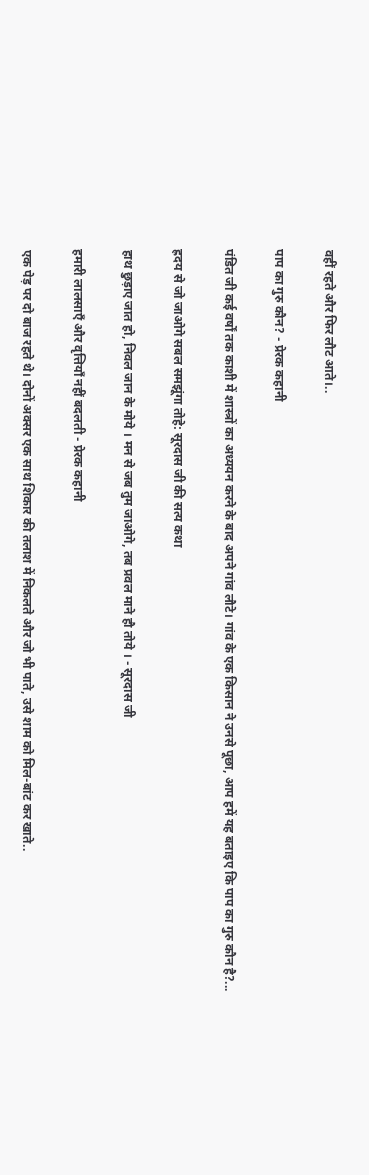वहीं रहते और फिर लौट आते।..

पाप का गुरु कौन? - प्रेरक कहानी

पंडित जी कई वर्षों तक काशी में शास्त्रों का अध्ययन करने के बाद अपने गांव लौटे। गांव के एक किसान ने उनसे पूछा, आप हमें यह बताइए कि पाप का गुरु कौन है?...

ह्रदय से जो जाओगे सबल समझूंगा तोहे: सूरदास जी की सत्य कथा

हाथ छुड़ाए जात हो, निवल जान के मोये । मन से जब तुम जाओगे, तब प्रवल माने हौ तोये । - सूरदास जी

हमारी लालसाएँ और वृत्तियाँ नहीं बदलती - प्रेरक कहानी

एक पेड़ पर दो बाज रहते थे। दोनों अक्सर एक साथ शिकार की तलाश में निकलते और जो भी पाते, उसे शाम को मिल-बांट कर खाते..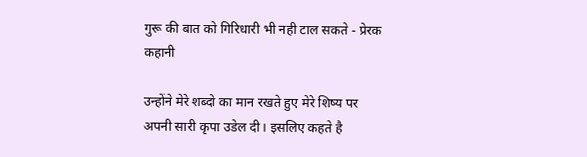गुरू की बात को गिरिधारी भी नही टाल सकते - प्रेरक कहानी

उन्होंने मेरे शब्दो का मान रखते हुए मेरे शिष्य पर अपनी सारी कृपा उडेल दी। इसलिए कहते है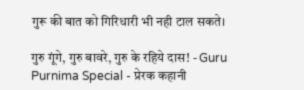गुरू की बात को गिरिधारी भी नही टाल सकते।

गुरु गूंगे, गुरु बावरे, गुरु के रहिये दास! - Guru Purnima Special - प्रेरक कहानी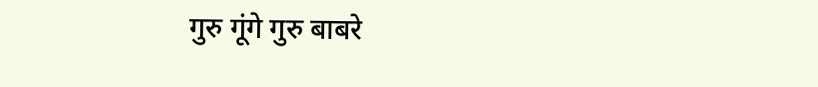गुरु गूंगे गुरु बाबरे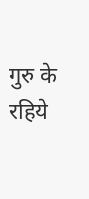गुरु के रहिये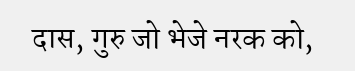दास, गुरु जो भेजे नरक को,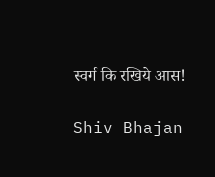स्वर्ग कि रखिये आस!

Shiv Bhajan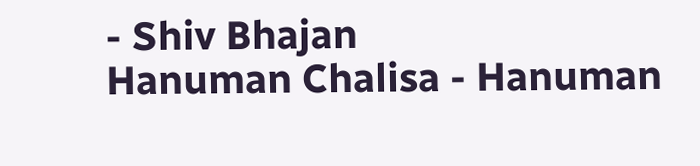- Shiv Bhajan
Hanuman Chalisa - Hanuman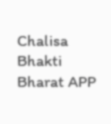Chalisa
Bhakti Bharat APP